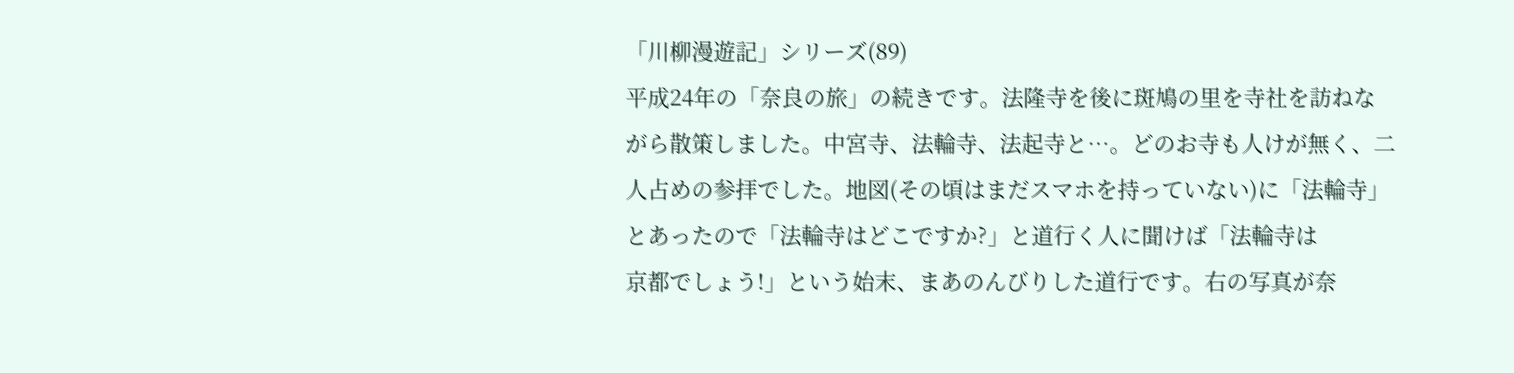「川柳漫遊記」シリーズ(89)
平成24年の「奈良の旅」の続きです。法隆寺を後に斑鳩の里を寺社を訪ねながら散策しました。中宮寺、法輪寺、法起寺と…。どのお寺も人けが無く、二人占めの参拝でした。地図(その頃はまだスマホを持っていない)に「法輪寺」とあったので「法輪寺はどこですか?」と道行く人に聞けば「法輪寺は
京都でしょう!」という始末、まあのんびりした道行です。右の写真が奈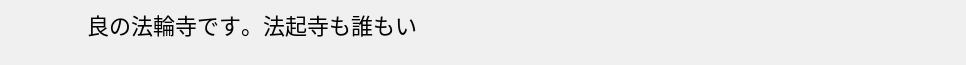良の法輪寺です。法起寺も誰もい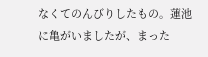なくてのんびりしたもの。蓮池に亀がいましたが、まった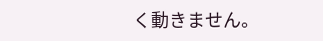く動きません。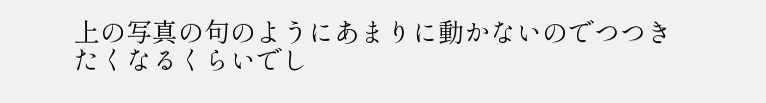上の写真の句のようにあまりに動かないのでつつきたくなるくらいでし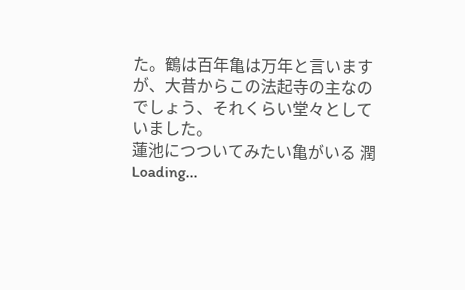た。鶴は百年亀は万年と言いますが、大昔からこの法起寺の主なのでしょう、それくらい堂々としていました。
蓮池につついてみたい亀がいる 潤
Loading...